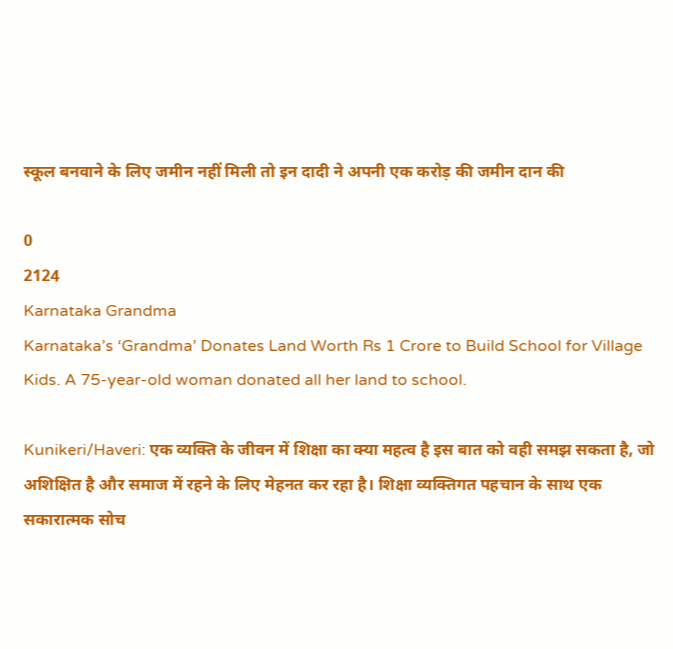स्कूल बनवाने के लिए जमीन नहीं मिली तो इन दादी ने अपनी एक करोड़ की जमीन दान की

0
2124
Karnataka Grandma
Karnataka’s ‘Grandma’ Donates Land Worth Rs 1 Crore to Build School for Village Kids. A 75-year-old woman donated all her land to school.

Kunikeri/Haveri: एक व्यक्ति के जीवन में शिक्षा का क्या महत्व है इस बात को वही समझ सकता है, जो अशिक्षित है और समाज में रहने के लिए मेहनत कर रहा है। शिक्षा व्यक्तिगत पहचान के साथ एक सकारात्मक सोच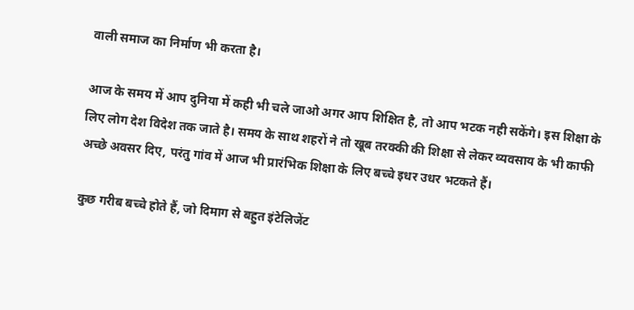वाली समाज का निर्माण भी करता है।

आज के समय में आप दुनिया में कही भी चले जाओ अगर आप शिक्षित है, तो आप भटक नही सकेंगे। इस शिक्षा के लिए लोग देश विदेश तक जाते है। समय के साथ शहरों ने तो खूब तरक्की की शिक्षा से लेकर व्यवसाय के भी काफी अच्छे अवसर दिए, परंतु गांव में आज भी प्रारंभिक शिक्षा के लिए बच्चे इधर उधर भटकते हैं।

कुछ गरीब बच्चे होते हैं, जो दिमाग से बहुत इंटेलिजेंट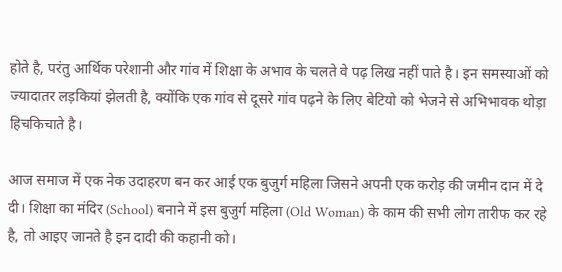होते है, परंतु आर्थिक परेशानी और गांव में शिक्षा के अभाव के चलते वे पढ़ लिख नहीं पाते है। इन समस्याओं को ज्यादातर लड़कियां झेलती है, क्योंकि एक गांव से दूसरे गांव पढ़ने के लिए बेटियो को भेजने से अभिभावक थोड़ा हिचकिचाते है।

आज समाज में एक नेक उदाहरण बन कर आई एक बुजुर्ग महिला जिसने अपनी एक करोड़ की जमीन दान में दे दी। शिक्षा का मंदिर (School) बनाने में इस बुजुर्ग महिला (Old Woman) के काम की सभी लोग तारीफ कर रहे है, तो आइए जानते है इन दादी की कहानी को।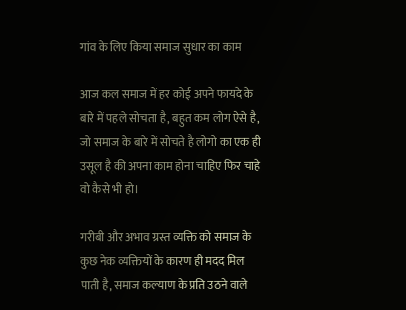गांव के लिए किया समाज सुधार का काम

आज कल समाज में हर कोई अपने फायदे के बारे में पहले सोचता है, बहुत कम लोग ऐसे है, जो समाज के बारे में सोचते है लोगो का एक ही उसूल है की अपना काम होना चाहिए फिर चाहे वो कैसे भी हो।

गरीबी और अभाव ग्रस्त व्यक्ति को समाज के कुछ नेक व्यक्तियों के कारण ही मदद मिल पाती है, समाज कल्याण के प्रति उठने वाले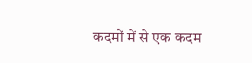कदमों में से एक कदम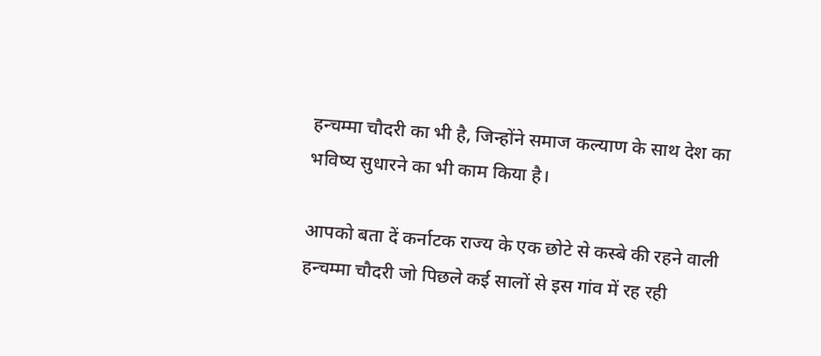हन्चम्मा चौदरी का भी है, जिन्होंने समाज कल्याण के साथ देश का भविष्य सुधारने का भी काम किया है।

आपको बता दें कर्नाटक राज्य के एक छोटे से कस्बे की रहने वाली हन्चम्मा चौदरी जो पिछले कई सालों से इस गांव में रह रही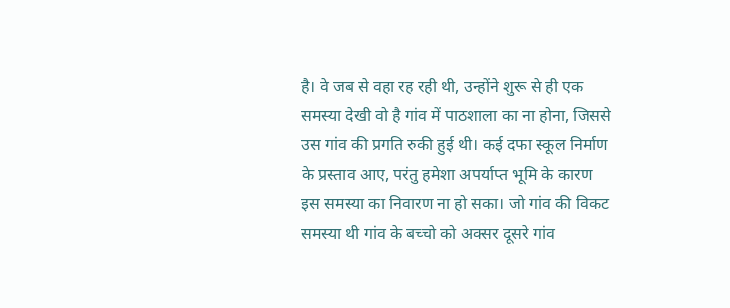है। वे जब से वहा रह रही थी, उन्होंने शुरू से ही एक समस्या देखी वो है गांव में पाठशाला का ना होना, जिससे उस गांव की प्रगति रुकी हुई थी। कई दफा स्कूल निर्माण के प्रस्ताव आए, परंतु हमेशा अपर्याप्त भूमि के कारण इस समस्या का निवारण ना हो सका। जो गांव की विकट समस्या थी गांव के बच्चो को अक्सर दूसरे गांव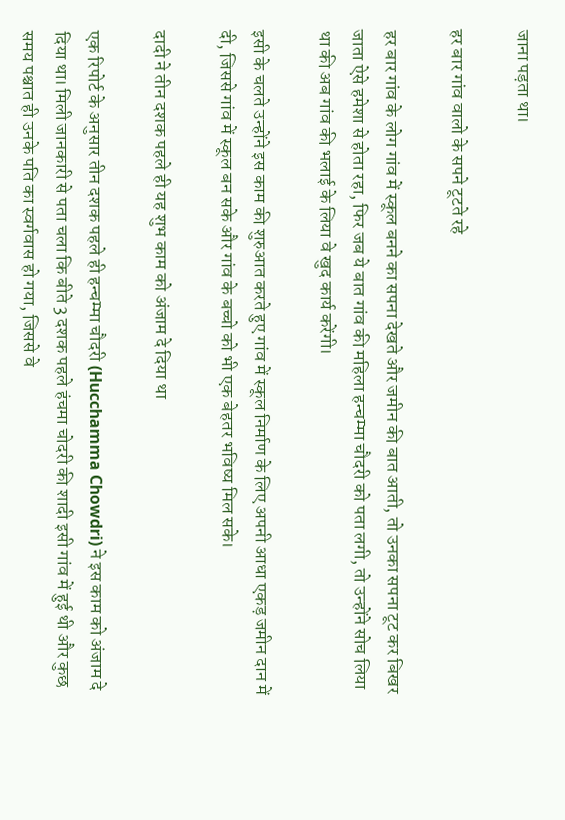जाना पड़ता था।

हर बार गांव वालो के सपने टूटते रहे

हर बार गांव के लोग गांव में स्कूल बनने का सपना देखते और जमीन की बात आती, तो उनका सपना टूट कर बिखर जाता ऐसे हमेशा से होता रहा, फिर जब ये बात गांव की महिला हन्चम्मा चौदरी को पता लगी, तो उन्होंने सोच लिया था की अब गांव की भलाई के लिया वे खुद कार्य करेंगी।

इसी के चलते उन्होंने इस काम की शुरुआत करते हुए गांव में स्कूल निर्माण के लिए अपनी आधा एकड़ जमीन दान में दी, जिससे गांव में स्कूल बन सके और गांव के बच्चो को भी एक बेहतर भविष्य मिल सके।

दादी ने तीन दशक पहले ही यह शुभ काम को अंजाम दे दिया था

एक रिपोर्ट के अनुसार तीन दशक पहले ही हन्चम्मा चौदरी (Hucchamma Chowdri) ने इस काम को अंजाम दे दिया था। मिली जानकारी से पता चला कि बीते 3 दशक पहले हंचमा चोदरी की शादी इसी गांव में हुई थी और कुछ समय पश्चात ही उनके पति का स्वर्गवास हो गया, जिससे वे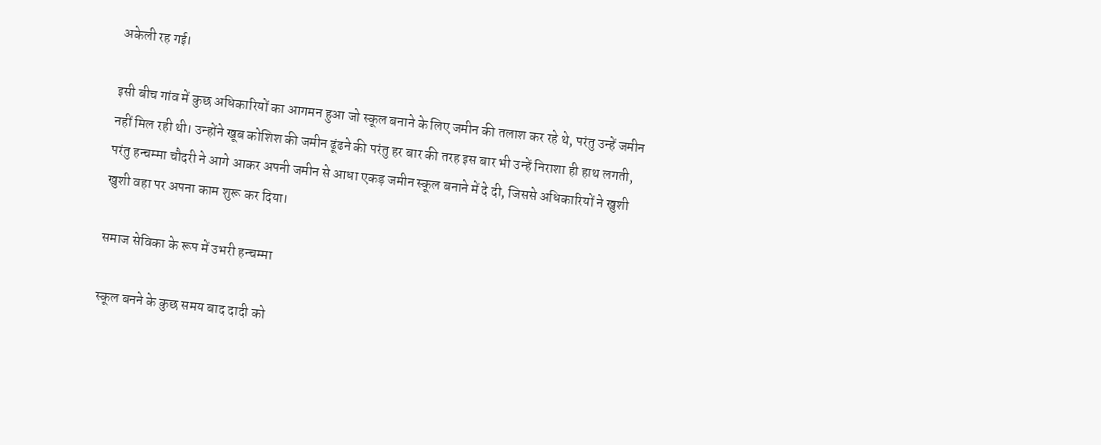अकेली रह गई।

इसी बीच गांव में कुछ अधिकारियों का आगमन हुआ जो स्कूल बनाने के लिए जमीन की तलाश कर रहे थे, परंतु उन्हें जमीन नहीं मिल रही थी। उन्होंने खूब कोशिश की जमीन ढूंढने की परंतु हर बार की तरह इस बार भी उन्हें निराशा ही हाथ लगती, परंतु हन्चम्मा चौदरी ने आगे आकर अपनी जमीन से आधा एकड़ जमीन स्कूल बनाने में दे दी, जिससे अधिकारियों ने खुशी खुशी वहा पर अपना काम शुरू कर दिया।

समाज सेविका के रूप में उभरी हन्चम्मा

स्कूल बनने के कुछ समय बाद दादी को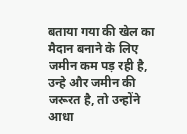बताया गया की खेल का मैदान बनाने के लिए जमीन कम पड़ रही है, उन्हे और जमीन की जरूरत है, तो उन्होंने आधा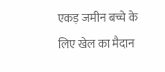एकड़ जमीन बच्चे के लिए खेल का मैदान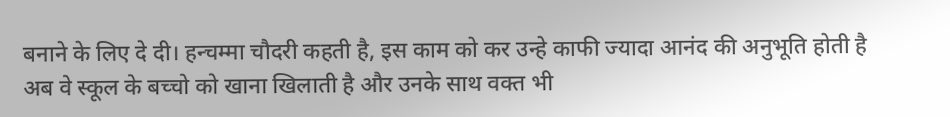बनाने के लिए दे दी। हन्चम्मा चौदरी कहती है, इस काम को कर उन्हे काफी ज्यादा आनंद की अनुभूति होती है अब वे स्कूल के बच्चो को खाना खिलाती है और उनके साथ वक्त भी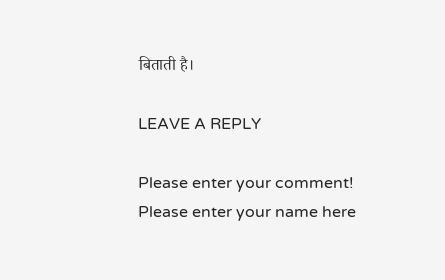बिताती है।

LEAVE A REPLY

Please enter your comment!
Please enter your name here